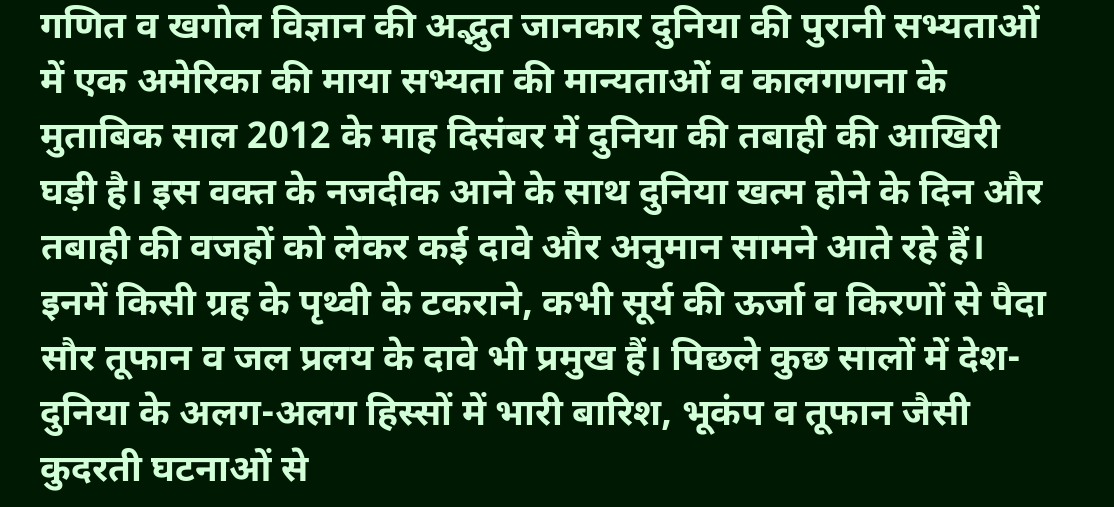गणित व खगोल विज्ञान की अद्भुत जानकार दुनिया की पुरानी सभ्यताओं में एक अमेरिका की माया सभ्यता की मान्यताओं व कालगणना के मुताबिक साल 2012 के माह दिसंबर में दुनिया की तबाही की आखिरी घड़ी है। इस वक्त के नजदीक आने के साथ दुनिया खत्म होने के दिन और तबाही की वजहों को लेकर कई दावे और अनुमान सामने आते रहे हैं। इनमें किसी ग्रह के पृथ्वी के टकराने, कभी सूर्य की ऊर्जा व किरणों से पैदा सौर तूफान व जल प्रलय के दावे भी प्रमुख हैं। पिछले कुछ सालों में देश-दुनिया के अलग-अलग हिस्सों में भारी बारिश, भूकंप व तूफान जैसी कुदरती घटनाओं से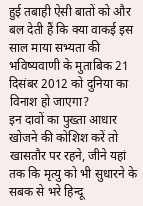हुई तबाही ऐसी बातों को और बल देती हैं कि क्या वाकई इस साल माया सभ्यता की भविष्यवाणी के मुताबिक 21 दिसंबर 2012 को दुनिया का विनाश हो जाएगा?
इन दावों का पुख्ता आधार खोजने की कोशिश करें तो खासतौर पर रहने, जीने यहां तक कि मृत्यु को भी सुधारने के सबक से भरे हिन्दू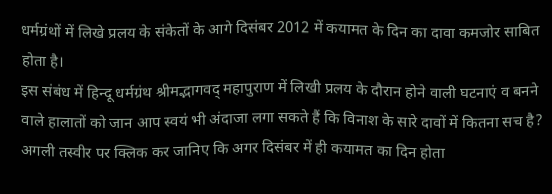धर्मग्रंथों में लिखे प्रलय के संकेतों के आगे दिसंबर 2012 में कयामत के दिन का दावा कमजोर साबित होता है।
इस संबंध में हिन्दू धर्मग्रंथ श्रीमद्भागवद् महापुराण में लिखी प्रलय के दौरान होने वाली घटनाएं व बनने वाले हालातों को जान आप स्वयं भी अंदाजा लगा सकते हैं कि विनाश के सारे दावों में कितना सच है? अगली तस्वीर पर क्लिक कर जानिए कि अगर दिसंबर में ही कयामत का दिन होता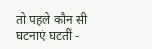तो पहले कौन सी घटनाएं घटतीं -